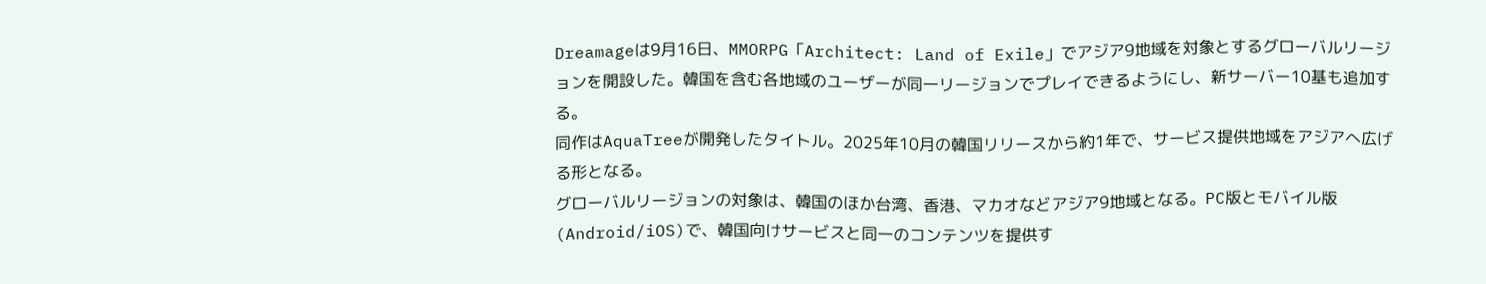Dreamageは9月16日、MMORPG「Architect: Land of Exile」でアジア9地域を対象とするグローバルリージョンを開設した。韓国を含む各地域のユーザーが同一リージョンでプレイできるようにし、新サーバー10基も追加する。
同作はAquaTreeが開発したタイトル。2025年10月の韓国リリースから約1年で、サービス提供地域をアジアへ広げる形となる。
グローバルリージョンの対象は、韓国のほか台湾、香港、マカオなどアジア9地域となる。PC版とモバイル版(Android/iOS)で、韓国向けサービスと同一のコンテンツを提供す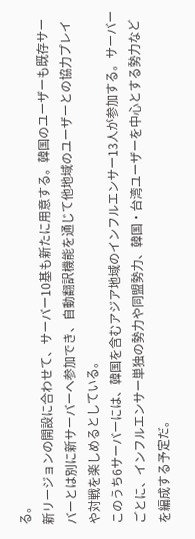る。
新リージョンの開設に合わせて、サーバー10基も新たに用意する。韓国のユーザーも既存サーバーとは別に新サーバーへ参加でき、自動翻訳機能を通じて他地域のユーザーとの協力プレイや対戦を楽しめるとしている。
このうち6サーバーには、韓国を含むアジア地域のインフルエンサー13人が参加する。サーバーごとに、インフルエンサー単独の勢力や同盟勢力、韓国・台湾ユーザーを中心とする勢力などを編成する予定だ。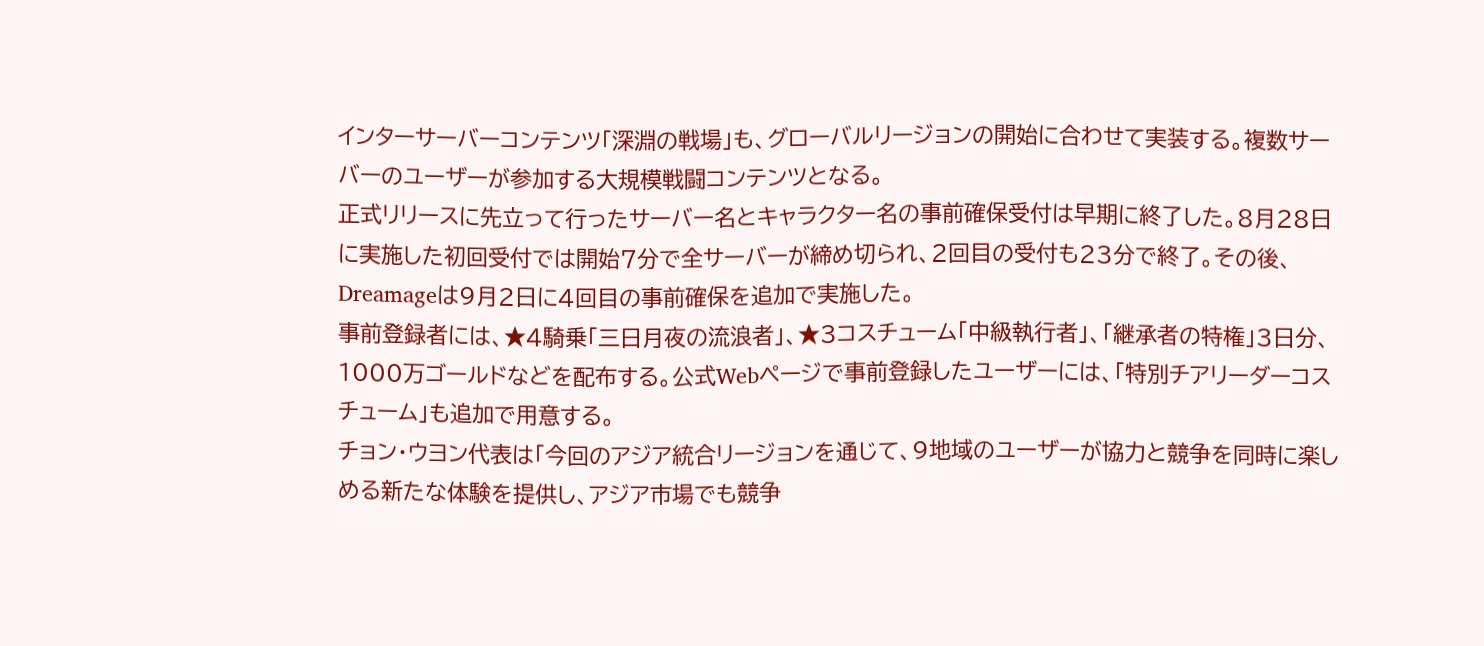インターサーバーコンテンツ「深淵の戦場」も、グローバルリージョンの開始に合わせて実装する。複数サーバーのユーザーが参加する大規模戦闘コンテンツとなる。
正式リリースに先立って行ったサーバー名とキャラクター名の事前確保受付は早期に終了した。8月28日に実施した初回受付では開始7分で全サーバーが締め切られ、2回目の受付も23分で終了。その後、Dreamageは9月2日に4回目の事前確保を追加で実施した。
事前登録者には、★4騎乗「三日月夜の流浪者」、★3コスチューム「中級執行者」、「継承者の特権」3日分、1000万ゴールドなどを配布する。公式Webページで事前登録したユーザーには、「特別チアリーダーコスチューム」も追加で用意する。
チョン・ウヨン代表は「今回のアジア統合リージョンを通じて、9地域のユーザーが協力と競争を同時に楽しめる新たな体験を提供し、アジア市場でも競争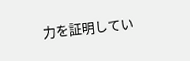力を証明してい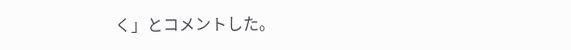く」とコメントした。